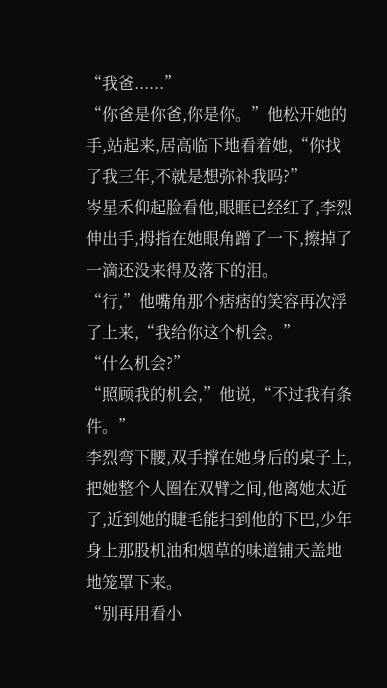“我爸......”
“你爸是你爸,你是你。”他松开她的手,站起来,居高临下地看着她,“你找了我三年,不就是想弥补我吗?”
岑星禾仰起脸看他,眼眶已经红了,李烈伸出手,拇指在她眼角蹭了一下,擦掉了一滴还没来得及落下的泪。
“行,”他嘴角那个痞痞的笑容再次浮了上来,“我给你这个机会。”
“什么机会?”
“照顾我的机会,”他说,“不过我有条件。”
李烈弯下腰,双手撑在她身后的桌子上,把她整个人圈在双臂之间,他离她太近了,近到她的睫毛能扫到他的下巴,少年身上那股机油和烟草的味道铺天盖地地笼罩下来。
“别再用看小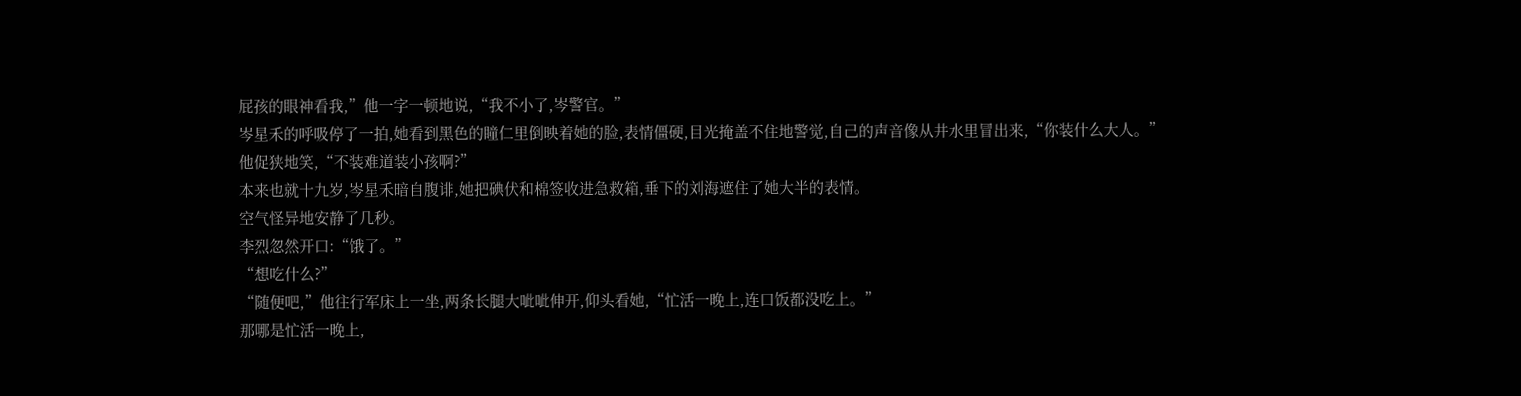屁孩的眼神看我,”他一字一顿地说,“我不小了,岑警官。”
岑星禾的呼吸停了一拍,她看到黑色的瞳仁里倒映着她的脸,表情僵硬,目光掩盖不住地警觉,自己的声音像从井水里冒出来,“你装什么大人。”
他促狭地笑,“不装难道装小孩啊?”
本来也就十九岁,岑星禾暗自腹诽,她把碘伏和棉签收进急救箱,垂下的刘海遮住了她大半的表情。
空气怪异地安静了几秒。
李烈忽然开口:“饿了。”
“想吃什么?”
“随便吧,”他往行军床上一坐,两条长腿大呲呲伸开,仰头看她,“忙活一晚上,连口饭都没吃上。”
那哪是忙活一晚上,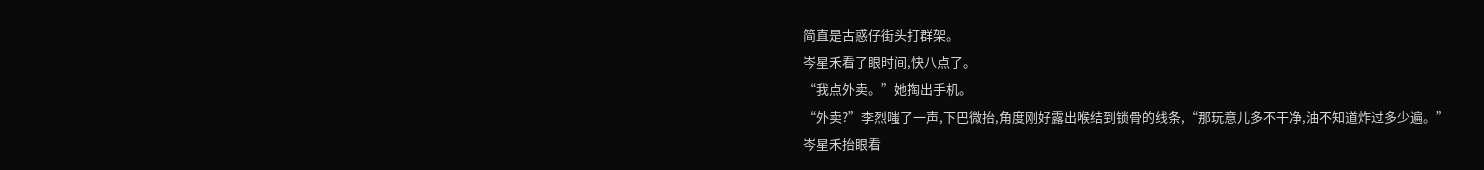简直是古惑仔街头打群架。
岑星禾看了眼时间,快八点了。
“我点外卖。”她掏出手机。
“外卖?”李烈嗤了一声,下巴微抬,角度刚好露出喉结到锁骨的线条,“那玩意儿多不干净,油不知道炸过多少遍。”
岑星禾抬眼看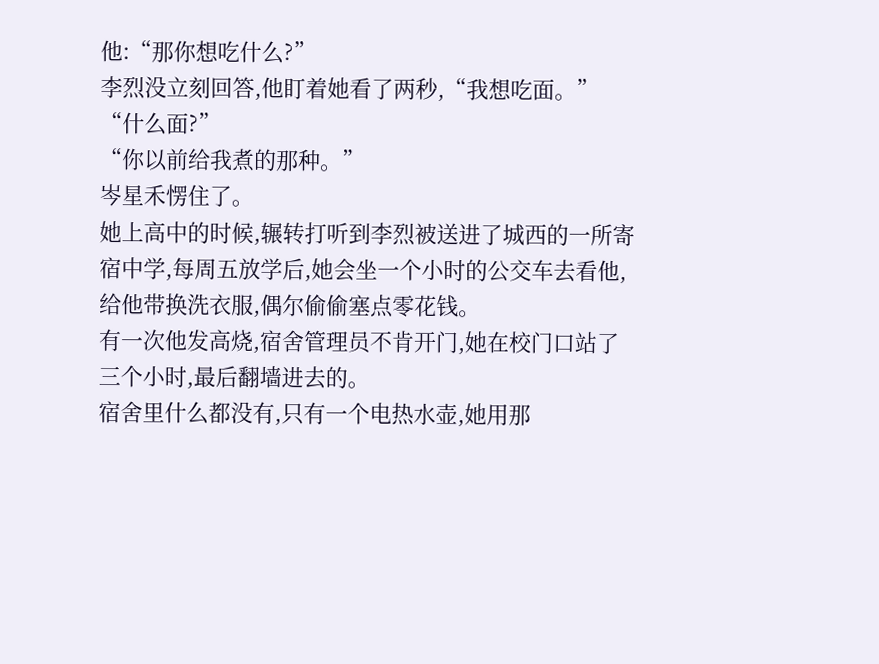他:“那你想吃什么?”
李烈没立刻回答,他盯着她看了两秒,“我想吃面。”
“什么面?”
“你以前给我煮的那种。”
岑星禾愣住了。
她上高中的时候,辗转打听到李烈被送进了城西的一所寄宿中学,每周五放学后,她会坐一个小时的公交车去看他,给他带换洗衣服,偶尔偷偷塞点零花钱。
有一次他发高烧,宿舍管理员不肯开门,她在校门口站了三个小时,最后翻墙进去的。
宿舍里什么都没有,只有一个电热水壶,她用那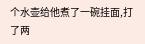个水壶给他煮了一碗挂面,打了两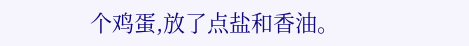个鸡蛋,放了点盐和香油。